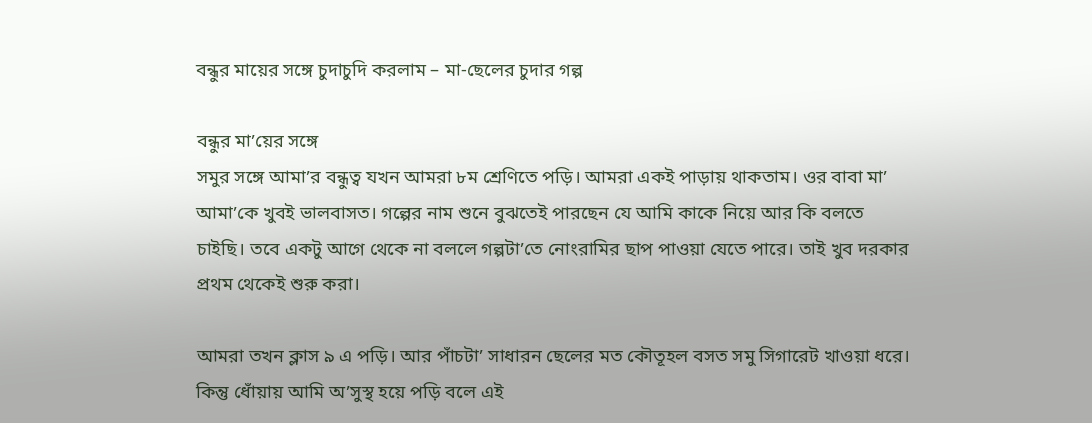বন্ধুর মায়ের সঙ্গে চুদাচুদি করলাম – মা-ছেলের চুদার গল্প

বন্ধুর মা’য়ের সঙ্গে
সমুর সঙ্গে আমা’র বন্ধুত্ব যখন আমরা ৮ম শ্রেণিতে পড়ি। আমরা একই পাড়ায় থাকতাম। ওর বাবা মা’ আমা’কে খুবই ভালবাসত। গল্পের নাম শুনে বুঝতেই পারছেন যে আমি কাকে নিয়ে আর কি বলতে চাইছি। তবে একটু আগে থেকে না বললে গল্পটা’তে নোংরামির ছাপ পাওয়া যেতে পারে। তাই খুব দরকার প্রথম থেকেই শুরু করা।

আমরা তখন ক্লাস ৯ এ পড়ি। আর পাঁচটা’ সাধারন ছেলের মত কৌতূহল বসত সমু সিগারেট খাওয়া ধরে। কিন্তু ধোঁয়ায় আমি অ’সুস্থ হয়ে পড়ি বলে এই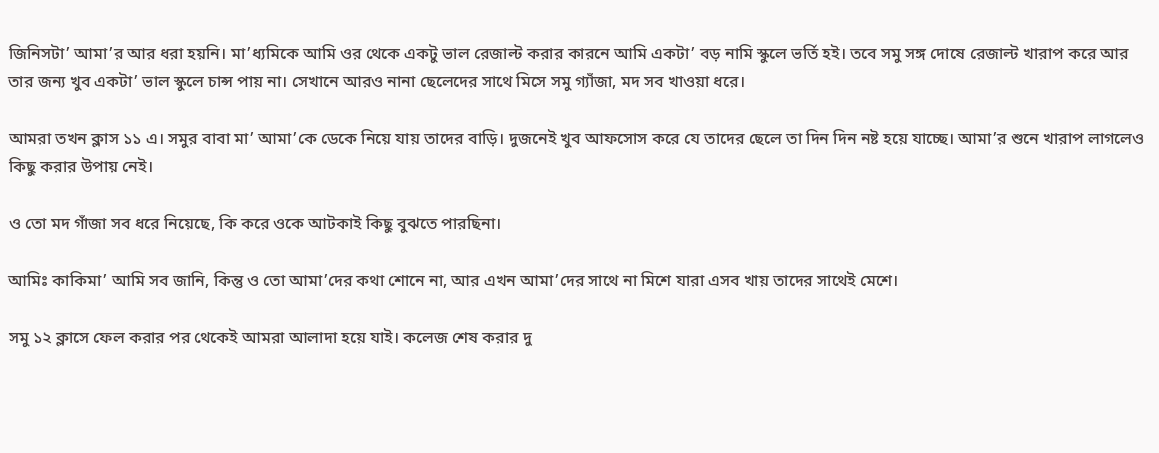জিনিসটা’ আমা’র আর ধরা হয়নি। মা’ধ্যমিকে আমি ওর থেকে একটু ভাল রেজাল্ট করার কারনে আমি একটা’ বড় নামি স্কুলে ভর্তি হই। তবে সমু সঙ্গ দোষে রেজাল্ট খারাপ করে আর তার জন্য খুব একটা’ ভাল স্কুলে চান্স পায় না। সেখানে আরও নানা ছেলেদের সাথে মিসে সমু গ্যাঁজা, মদ সব খাওয়া ধরে।

আমরা তখন ক্লাস ১১ এ। সমুর বাবা মা’ আমা’কে ডেকে নিয়ে যায় তাদের বাড়ি। দুজনেই খুব আফসোস করে যে তাদের ছেলে তা দিন দিন নষ্ট হয়ে যাচ্ছে। আমা’র শুনে খারাপ লাগলেও কিছু করার উপায় নেই।

ও তো মদ গাঁজা সব ধরে নিয়েছে, কি করে ওকে আটকাই কিছু বুঝতে পারছিনা।

আমিঃ কাকিমা’ আমি সব জানি, কিন্তু ও তো আমা’দের কথা শোনে না, আর এখন আমা’দের সাথে না মিশে যারা এসব খায় তাদের সাথেই মেশে।

সমু ১২ ক্লাসে ফেল করার পর থেকেই আমরা আলাদা হয়ে যাই। কলেজ শেষ করার দু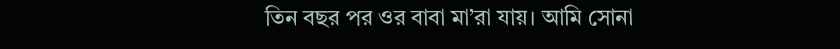তিন বছর পর ওর বাবা মা’রা যায়। আমি সোনা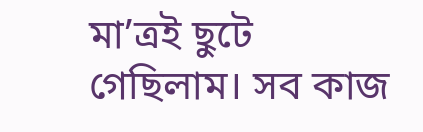মা’ত্রই ছুটে গেছিলাম। সব কাজ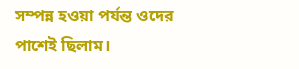সম্পন্ন হওয়া পর্যন্ত ওদের পাশেই ছিলাম।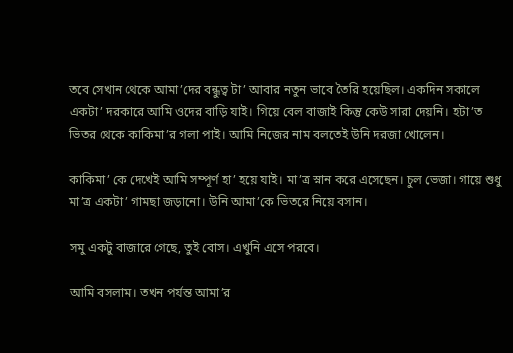তবে সেখান থেকে আমা’দের বন্ধুত্ব টা’ আবার নতুন ভাবে তৈরি হয়েছিল। একদিন সকালে একটা’ দরকারে আমি ওদের বাড়ি যাই। গিয়ে বেল বাজাই কিন্তু কেউ সারা দেয়নি। হটা’ত ভিতর থেকে কাকিমা’র গলা পাই। আমি নিজের নাম বলতেই উনি দরজা খোলেন।

কাকিমা’ কে দেখেই আমি সম্পূর্ণ হা’ হয়ে যাই। মা’ত্র স্নান করে এসেছেন। চুল ভেজা। গায়ে শুধু মা’ত্র একটা’ গামছা জড়ানো। উনি আমা’কে ভিতরে নিয়ে বসান।

সমু একটু বাজারে গেছে, তুই বোস। এখুনি এসে পরবে।

আমি বসলাম। তখন পর্যন্ত আমা’র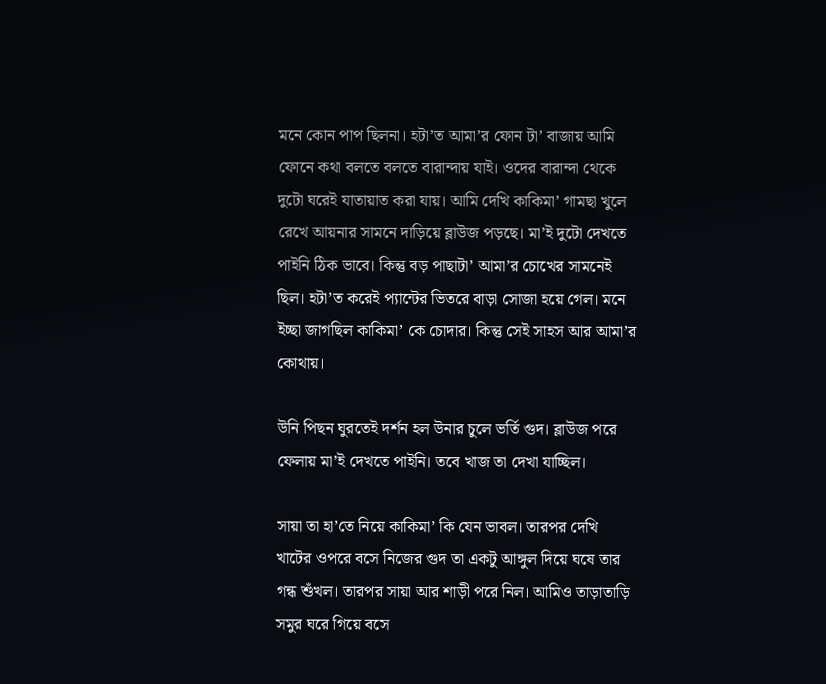মনে কোন পাপ ছিলনা। হটা’ত আমা’র ফোন টা’ বাজায় আমি ফোনে কথা বলতে বলতে বারান্দায় যাই। ওদের বারান্দা থেকে দুটো ঘরেই যাতায়াত করা যায়। আমি দেখি কাকিমা’ গামছা খুলে রেখে আয়নার সামনে দাড়িয়ে ব্লাউজ পড়ছে। মা’ই দুটো দেখতে পাইনি ঠিক ভাবে। কিন্তু বড় পাছাটা’ আমা’র চোখের সামনেই ছিল। হটা’ত করেই প্যান্টের ভিতরে বাড়া সোজা হয়ে গেল। মনে ইচ্ছা জাগছিল কাকিমা’ কে চোদার। কিন্তু সেই সাহস আর আমা’র কোথায়।

উনি পিছন ঘুরতেই দর্শন হল উনার চুলে ভর্তি গুদ। ব্লাউজ পরে ফেলায় মা’ই দেখতে পাইনি। তবে খাজ তা দেখা যাচ্ছিল।

সায়া তা হা’তে নিয়ে কাকিমা’ কি যেন ভাবল। তারপর দেখি খাটের ওপরে বসে নিজের গুদ তা একটু আঙ্গুল দিয়ে ঘষে তার গন্ধ শুঁখল। তারপর সায়া আর শাড়ী পরে নিল। আমিও তাড়াতাড়ি সমুর ঘরে গিয়ে বসে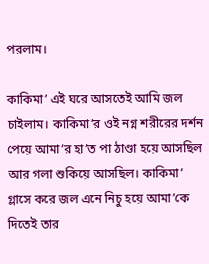পরলাম।

কাকিমা’ এই ঘরে আসতেই আমি জল চাইলাম। কাকিমা’র ওই নগ্ন শরীরের দর্শন পেয়ে আমা’র হা’ত পা ঠাণ্ডা হয়ে আসছিল আর গলা শুকিয়ে আসছিল। কাকিমা’ গ্লাসে করে জল এনে নিচু হয়ে আমা’কে দিতেই তার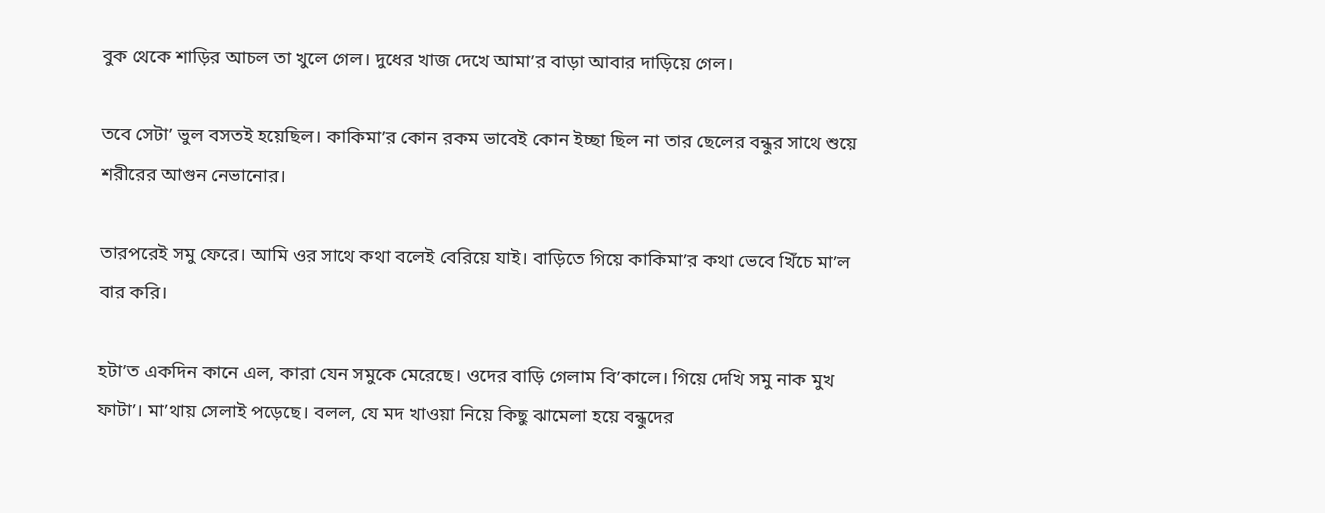বুক থেকে শাড়ির আচল তা খুলে গেল। দুধের খাজ দেখে আমা’র বাড়া আবার দাড়িয়ে গেল।

তবে সেটা’ ভুল বসতই হয়েছিল। কাকিমা’র কোন রকম ভাবেই কোন ইচ্ছা ছিল না তার ছেলের বন্ধুর সাথে শুয়ে শরীরের আগুন নেভানোর।

তারপরেই সমু ফেরে। আমি ওর সাথে কথা বলেই বেরিয়ে যাই। বাড়িতে গিয়ে কাকিমা’র কথা ভেবে খিঁচে মা’ল বার করি।

হটা’ত একদিন কানে এল, কারা যেন সমুকে মেরেছে। ওদের বাড়ি গেলাম বি’কালে। গিয়ে দেখি সমু নাক মুখ ফাটা’। মা’থায় সেলাই পড়েছে। বলল, যে মদ খাওয়া নিয়ে কিছু ঝামেলা হয়ে বন্ধুদের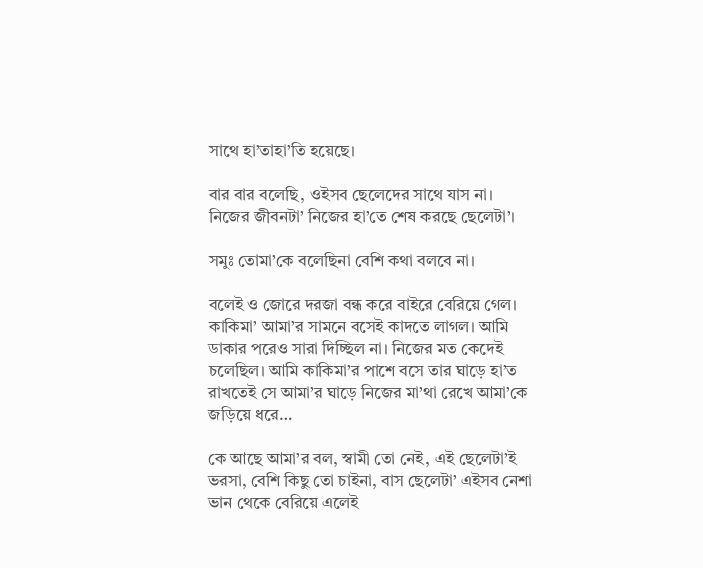সাথে হা’তাহা’তি হয়েছে।

বার বার বলেছি, ওইসব ছেলেদের সাথে যাস না। নিজের জীবনটা’ নিজের হা’তে শেষ করছে ছেলেটা’।

সমুঃ তোমা’কে বলেছিনা বেশি কথা বলবে না।

বলেই ও জোরে দরজা বন্ধ করে বাইরে বেরিয়ে গেল। কাকিমা’ আমা’র সামনে বসেই কাদতে লাগল। আমি ডাকার পরেও সারা দিচ্ছিল না। নিজের মত কেদেই চলেছিল। আমি কাকিমা’র পাশে বসে তার ঘাড়ে হা’ত রাখতেই সে আমা’র ঘাড়ে নিজের মা’থা রেখে আমা’কে জড়িয়ে ধরে…

কে আছে আমা’র বল, স্বামী তো নেই, এই ছেলেটা’ই ভরসা, বেশি কিছু তো চাইনা, বাস ছেলেটা’ এইসব নেশা ভান থেকে বেরিয়ে এলেই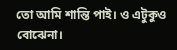তো আমি শান্তি পাই। ও এটুকুও বোঝেনা।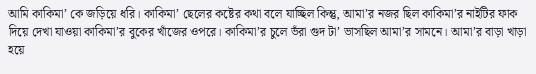আমি কাকিমা’ কে জড়িয়ে ধরি। কাকিমা’ ছেলের কষ্টের কথা বলে যাচ্ছিল কিন্তু, আমা’র নজর ছিল কাকিমা’র নাইটির ফাক দিয়ে দেখা যাওয়া কাকিমা’র বুকের খাঁজের ওপরে। কাকিমা’র চুলে ভঁরা গুদ টা’ ভাসছিল আমা’র সামনে। আমা’র বাড়া খাড়া হয়ে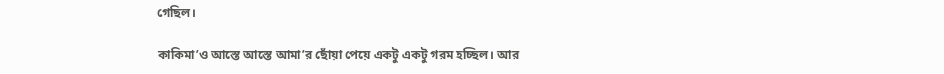গেছিল।

কাকিমা’ও আস্তে আস্তে আমা’র ছোঁয়া পেয়ে একটু একটু গরম হচ্ছিল। আর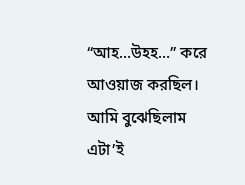“আহ…উহহ…” করে আওয়াজ করছিল। আমি বুঝেছিলাম এটা’ই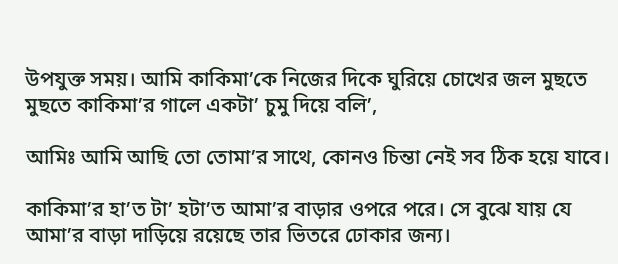উপযুক্ত সময়। আমি কাকিমা’কে নিজের দিকে ঘুরিয়ে চোখের জল মুছতে মুছতে কাকিমা’র গালে একটা’ চুমু দিয়ে বলি’,

আমিঃ আমি আছি তো তোমা’র সাথে, কোনও চিন্তা নেই সব ঠিক হয়ে যাবে।

কাকিমা’র হা’ত টা’ হটা’ত আমা’র বাড়ার ওপরে পরে। সে বুঝে যায় যে আমা’র বাড়া দাড়িয়ে রয়েছে তার ভিতরে ঢোকার জন্য।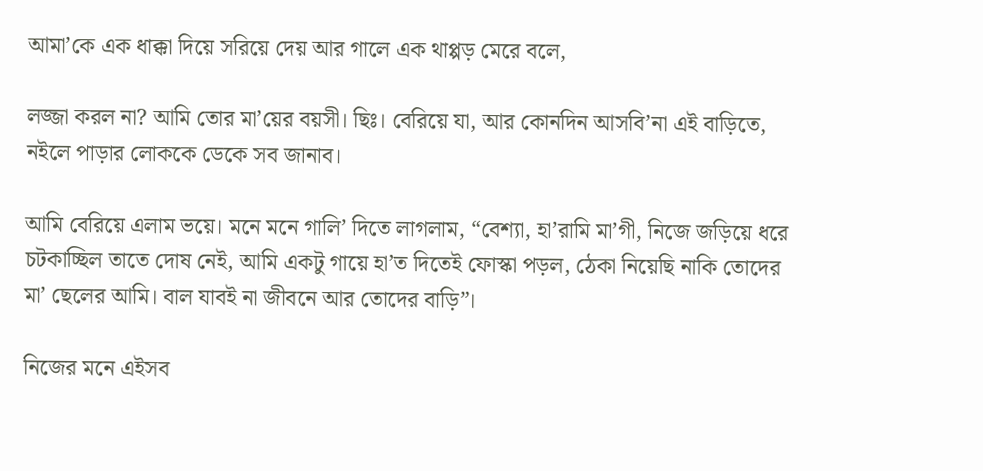আমা’কে এক ধাক্কা দিয়ে সরিয়ে দেয় আর গালে এক থাপ্পড় মেরে বলে,

লজ্জা করল না? আমি তোর মা’য়ের বয়সী। ছিঃ। বেরিয়ে যা, আর কোনদিন আসবি’না এই বাড়িতে, নইলে পাড়ার লোককে ডেকে সব জানাব।

আমি বেরিয়ে এলাম ভয়ে। মনে মনে গালি’ দিতে লাগলাম, “বেশ্যা, হা’রামি মা’গী, নিজে জড়িয়ে ধরে চটকাচ্ছিল তাতে দোষ নেই, আমি একটু গায়ে হা’ত দিতেই ফোস্কা পড়ল, ঠেকা নিয়েছি নাকি তোদের মা’ ছেলের আমি। বাল যাবই না জীবনে আর তোদের বাড়ি”।

নিজের মনে এইসব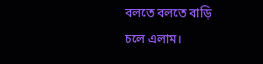বলতে বলতে বাড়ি চলে এলাম।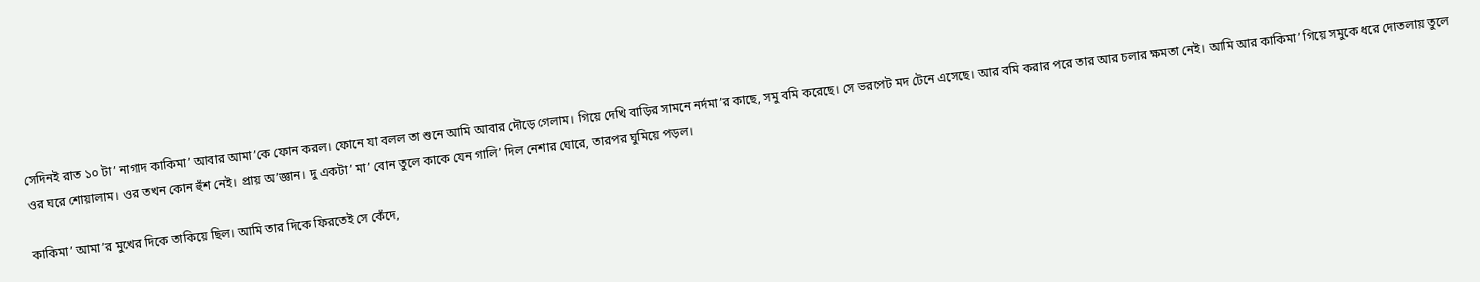সেদিনই রাত ১০ টা’ নাগাদ কাকিমা’ আবার আমা’কে ফোন করল। ফোনে যা বলল তা শুনে আমি আবার দৌড়ে গেলাম। গিয়ে দেখি বাড়ির সামনে নর্দমা’র কাছে, সমু বমি করেছে। সে ভরপেট মদ টেনে এসেছে। আর বমি করার পরে তার আর চলার ক্ষমতা নেই। আমি আর কাকিমা’ গিয়ে সমুকে ধরে দোতলায় তুলে ওর ঘরে শোয়ালাম। ওর তখন কোন হুঁশ নেই। প্রায় অ’জ্ঞান। দু একটা’ মা’ বোন তুলে কাকে যেন গালি’ দিল নেশার ঘোরে, তারপর ঘুমিয়ে পড়ল।

কাকিমা’ আমা’র মুখের দিকে তাকিয়ে ছিল। আমি তার দিকে ফিরতেই সে কেঁদে,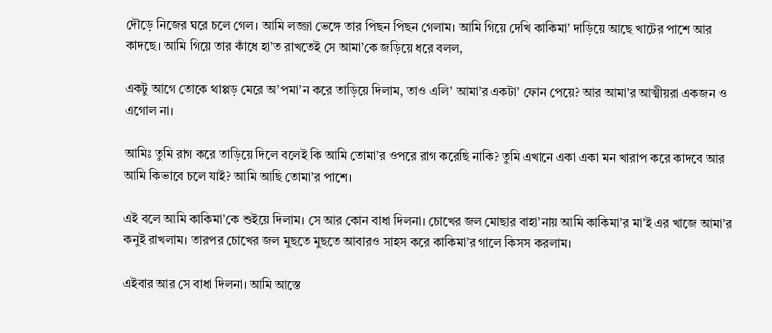দৌড়ে নিজের ঘরে চলে গেল। আমি লজ্জা ভেঙ্গে তার পিছন পিছন গেলাম। আমি গিয়ে দেখি কাকিমা’ দাড়িয়ে আছে খাটের পাশে আর কাদছে। আমি গিয়ে তার কাঁধে হা’ত রাখতেই সে আমা’কে জড়িয়ে ধরে বলল,

একটু আগে তোকে থাপ্পড় মেরে অ’পমা’ন করে তাড়িয়ে দিলাম, তাও এলি’ আমা’র একটা’ ফোন পেয়ে? আর আমা’র আত্মীয়রা একজন ও এগোল না।

আমিঃ তুমি রাগ করে তাড়িয়ে দিলে বলেই কি আমি তোমা’র ওপরে রাগ করেছি নাকি? তুমি এখানে একা একা মন খারাপ করে কাদবে আর আমি কিভাবে চলে যাই? আমি আছি তোমা’র পাশে।

এই বলে আমি কাকিমা’কে শুইয়ে দিলাম। সে আর কোন বাধা দিলনা। চোখের জল মোছার বাহা’নায় আমি কাকিমা’র মা’ই এর খাজে আমা’র কনুই রাখলাম। তারপর চোখের জল মুছতে মুছতে আবারও সাহস করে কাকিমা’র গালে কিসস করলাম।

এইবার আর সে বাধা দিলনা। আমি আস্তে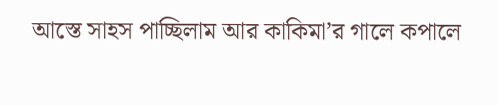আস্তে সাহস পাচ্ছিলাম আর কাকিমা’র গালে কপালে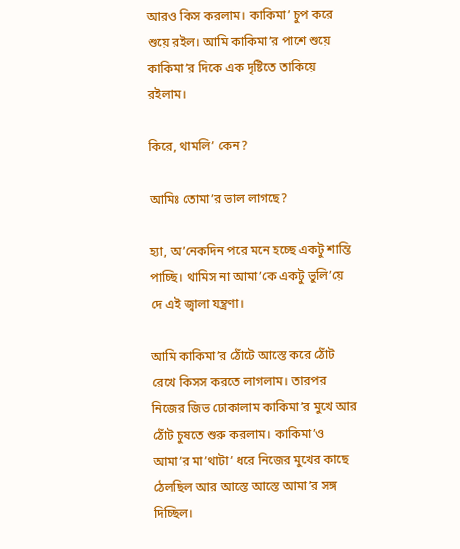আরও কিস করলাম। কাকিমা’ চুপ করে শুয়ে রইল। আমি কাকিমা’র পাশে শুয়ে কাকিমা’র দিকে এক দৃষ্টিতে তাকিয়ে রইলাম।

কিরে, থামলি’ কেন?

আমিঃ তোমা’র ভাল লাগছে?

হ্যা, অ’নেকদিন পরে মনে হচ্ছে একটু শান্তি পাচ্ছি। থামিস না আমা’কে একটু ভুলি’য়ে দে এই জ্বালা যন্ত্রণা।

আমি কাকিমা’র ঠোঁটে আস্তে করে ঠোঁট রেখে কিসস করতে লাগলাম। তারপর নিজের জিভ ঢোকালাম কাকিমা’র মুখে আর ঠোঁট চুষতে শুরু করলাম। কাকিমা’ও আমা’র মা’থাটা’ ধরে নিজের মুখের কাছে ঠেলছিল আর আস্তে আস্তে আমা’র সঙ্গ দিচ্ছিল।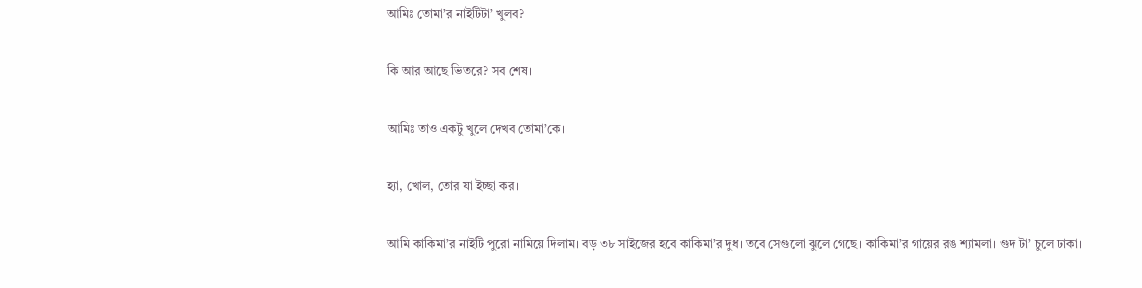আমিঃ তোমা’র নাইটিটা’ খুলব?

কি আর আছে ভিতরে? সব শেষ।

আমিঃ তাও একটু খুলে দেখব তোমা’কে।

হ্যা, খোল, তোর যা ইচ্ছা কর।

আমি কাকিমা’র নাইটি পুরো নামিয়ে দিলাম। বড় ৩৮ সাইজের হবে কাকিমা’র দুধ। তবে সেগুলো ঝুলে গেছে। কাকিমা’র গায়ের রঙ শ্যামলা। গুদ টা’ চুলে ঢাকা।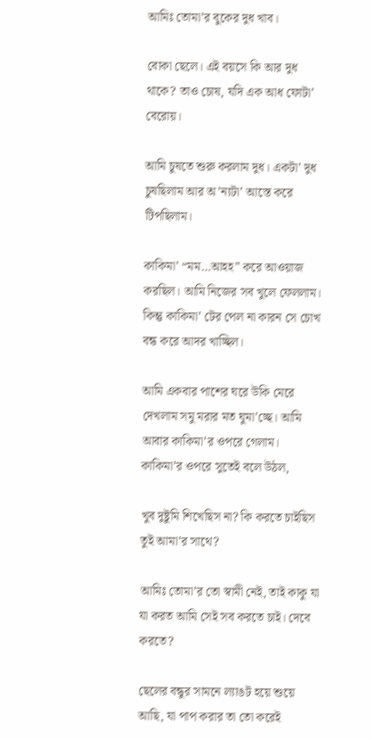আমিঃ তোমা’র বুকের দুধ খাব।

বোকা ছেলে। এই বয়সে কি আর দুধ থাকে? তাও চোষ, যদি এক আধ ফোটা’ বেরোয়।

আমি চুষতে শুরু করলাম দুধ। একটা’ দুধ চুষছিলাম আর অ’ন্যটা’ আস্তে করে টিপছিলাম।

কাকিমা’ “মম…আহহ” করে আওয়াজ করছিল। আমি নিজের সব খুলে ফেললাম। কিন্তু কাকিমা’ টের পেল না কারন সে চোখ বন্ধ করে আদর খাচ্ছিল।

আমি একবার পাশের ঘরে উকি মেরে দেখলাম সমু মরার মত ঘুমা’চ্ছে। আমি আবার কাকিমা’র ওপরে গেলাম। কাকিমা’র ওপরে সুতেই বলে উঠল,

খুব দুষ্টুমি শিখেছিস না? কি করতে চাইছিস তুই আমা’র সাথে?

আমিঃ তোমা’র তো স্বামী নেই, তাই কাকু যা যা করত আমি সেই সব করতে চাই। দেবে করতে?

ছেলের বন্ধুর সামনে ল্যাঙট হয়ে শুয়ে আছি, যা পাপ করার তা তো করেই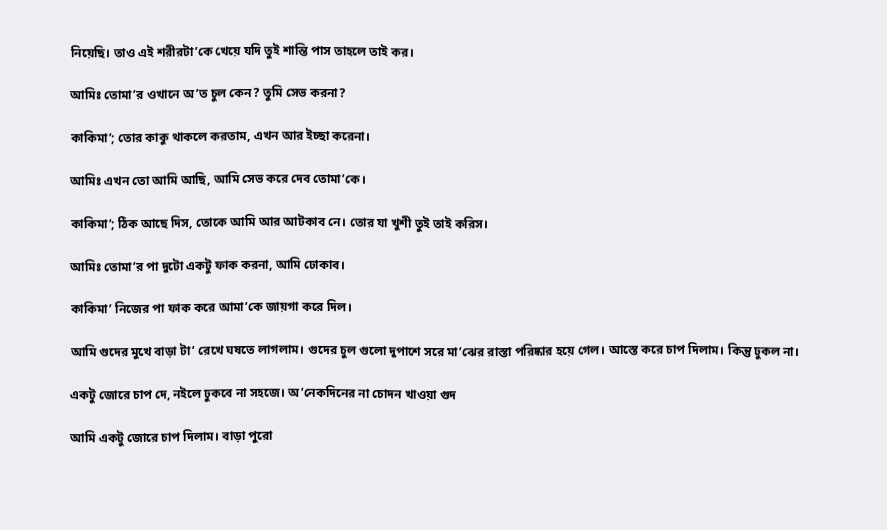নিয়েছি। তাও এই শরীরটা’কে খেয়ে যদি তুই শান্তি পাস তাহলে তাই কর।

আমিঃ তোমা’র ওখানে অ’ত চুল কেন? তুমি সেভ করনা?

কাকিমা’; তোর কাকু থাকলে করতাম, এখন আর ইচ্ছা করেনা।

আমিঃ এখন তো আমি আছি, আমি সেভ করে দেব তোমা’কে।

কাকিমা’; ঠিক আছে দিস, তোকে আমি আর আটকাব নে। তোর যা খুশী তুই তাই করিস।

আমিঃ তোমা’র পা দুটো একটু ফাক করনা, আমি ঢোকাব।

কাকিমা’ নিজের পা ফাক করে আমা’কে জায়গা করে দিল।

আমি গুদের মুখে বাড়া টা’ রেখে ঘষতে লাগলাম। গুদের চুল গুলো দুপাশে সরে মা’ঝের রাস্তা পরিষ্কার হয়ে গেল। আস্তে করে চাপ দিলাম। কিন্তু ঢুকল না।

একটু জোরে চাপ দে, নইলে ঢুকবে না সহজে। অ’নেকদিনের না চোদন খাওয়া গুদ

আমি একটু জোরে চাপ দিলাম। বাড়া পুরো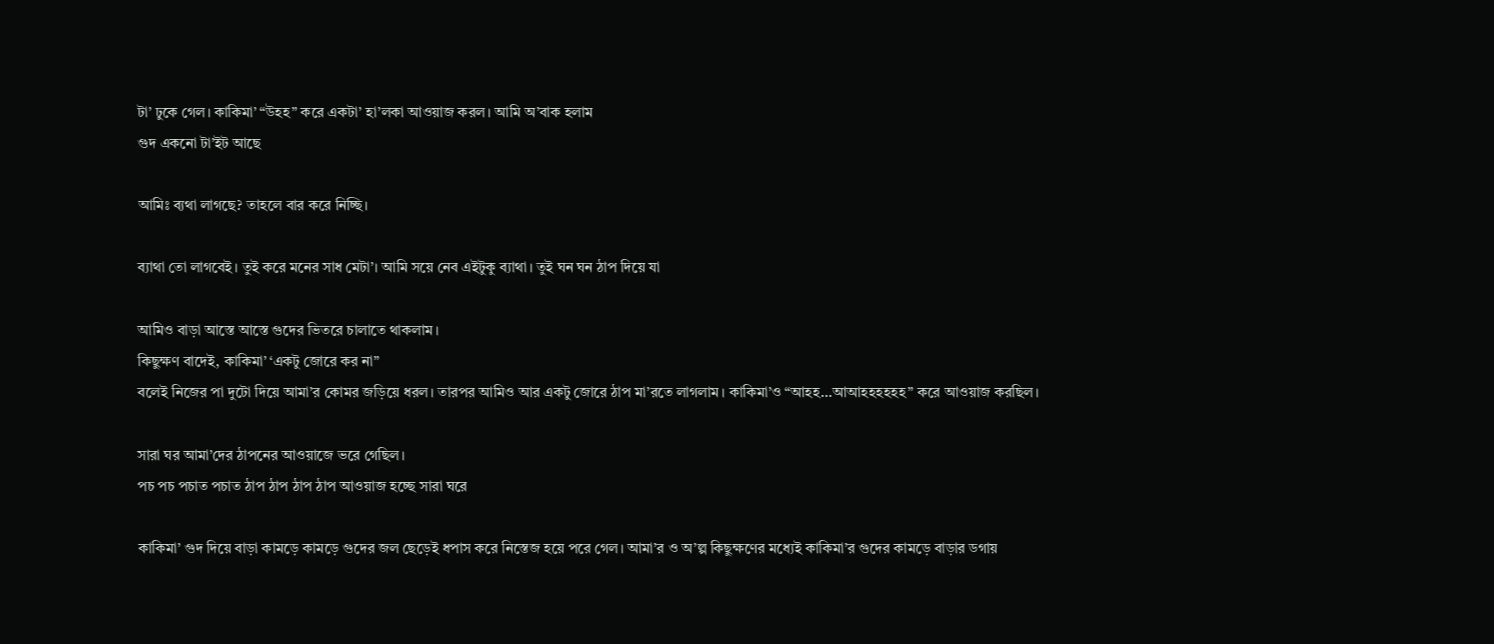টা’ ঢুকে গেল। কাকিমা’ “উহহ” করে একটা’ হা’লকা আওয়াজ করল। আমি অ’বাক হলাম
গুদ একনো টা’ইট আছে

আমিঃ ব্যথা লাগছে? তাহলে বার করে নিচ্ছি।

ব্যাথা তো লাগবেই। তুই করে মনের সাধ মেটা’। আমি সয়ে নেব এইটুকু ব্যাথা। তুই ঘন ঘন ঠাপ দিয়ে যা

আমিও বাড়া আস্তে আস্তে গুদের ভিতরে চালাতে থাকলাম।
কিছুক্ষণ বাদেই, কাকিমা’ ‘একটু জোরে কর না”
বলেই নিজের পা দুটো দিয়ে আমা’র কোমর জড়িয়ে ধরল। তারপর আমিও আর একটু জোরে ঠাপ মা’রতে লাগলাম। কাকিমা’ও “আহহ…আআহহহহহহ” করে আওয়াজ করছিল।

সারা ঘর আমা’দের ঠাপনের আওয়াজে ভরে গেছিল।
পচ পচ পচাত পচাত ঠাপ ঠাপ ঠাপ ঠাপ আওয়াজ হচ্ছে সারা ঘরে

কাকিমা’ গুদ দিয়ে বাড়া কামড়ে কামড়ে গুদের জল ছেড়েই ধপাস করে নিস্তেজ হয়ে পরে গেল। আমা’র ও অ’ল্প কিছুক্ষণের মধ্যেই কাকিমা’র গুদের কামড়ে বাড়ার ডগায়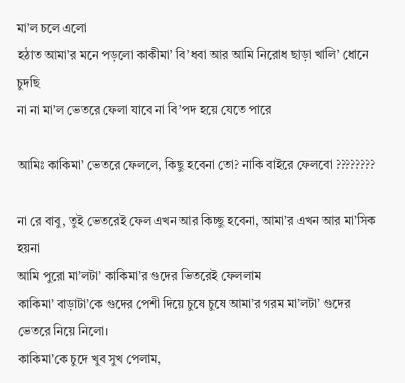মা’ল চলে এলো
হঠাত আমা’র মনে পড়লো কাকীমা’ বি’ধবা আর আমি নিরোধ ছাড়া খালি’ ধোনে চুদছি
না না মা’ল ভেতরে ফেলা যাবে না বি’পদ হয়ে যেতে পারে

আমিঃ কাকিমা’ ভেতরে ফেললে, কিছু হবেনা তো? নাকি বাইরে ফেলবো ????????

না রে বাবু, তুই ভেতরেই ফেল এখন আর কিচ্ছু হবেনা, আমা’র এখন আর মা’সিক হয়না
আমি পুরো মা’লটা’ কাকিমা’র গুদের ভিতরেই ফেললাম
কাকিমা’ বাড়াটা’কে গুদের পেশী দিয়ে চুষে চুষে আমা’র গরম মা’লটা’ গুদের ভেতরে নিয়ে নিলো।
কাকিমা’কে চুদে খুব সুখ পেলাম,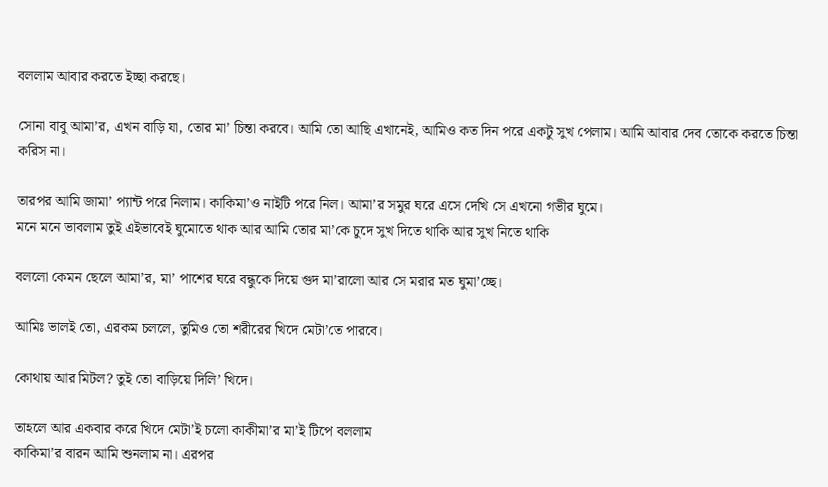বললাম আবার করতে ইচ্ছা করছে।

সোনা বাবু আমা’র, এখন বাড়ি যা, তোর মা’ চিন্তা করবে। আমি তো আছি এখানেই, আমিও কত দিন পরে একটু সুখ পেলাম। আমি আবার দেব তোকে করতে চিন্তা করিস না।

তারপর আমি জামা’ প্যান্ট পরে নিলাম। কাকিমা’ও নাইটি পরে নিল। আমা’র সমুর ঘরে এসে দেখি সে এখনো গভীর ঘুমে।
মনে মনে ভাবলাম তুই এইভাবেই ঘুমোতে থাক আর আমি তোর মা’কে চুদে সুখ দিতে থাকি আর সুখ নিতে থাকি

বললো কেমন ছেলে আমা’র, মা’ পাশের ঘরে বন্ধুকে দিয়ে গুদ মা’রালো আর সে মরার মত ঘুমা’চ্ছে।

আমিঃ ভালই তো, এরকম চললে, তুমিও তো শরীরের খিদে মেটা’তে পারবে।

কোথায় আর মিটল? তুই তো বাড়িয়ে দিলি’ খিদে।

তাহলে আর একবার করে খিদে মেটা’ই চলো কাকীমা’র মা’ই টিপে বললাম
কাকিমা’র বারন আমি শুনলাম না। এরপর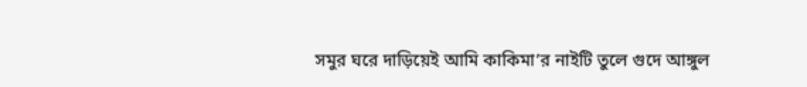সমুর ঘরে দাড়িয়েই আমি কাকিমা’র নাইটি তুলে গুদে আঙ্গুল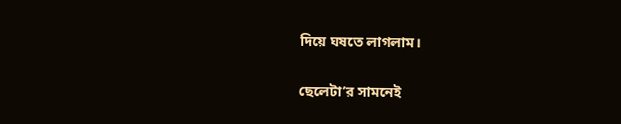দিয়ে ঘষতে লাগলাম।

ছেলেটা’র সামনেই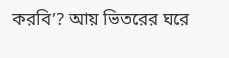করবি’? আয় ভিতরের ঘরে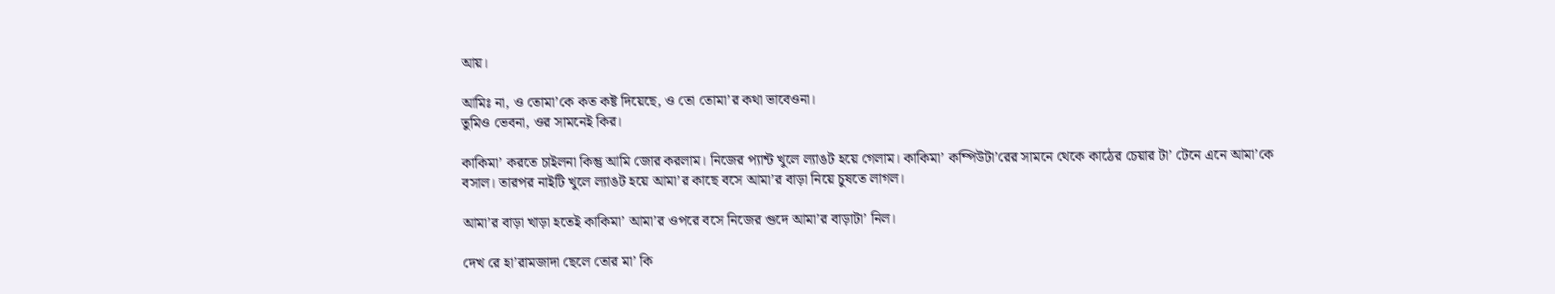আয়।

আমিঃ না, ও তোমা’কে কত কষ্ট দিয়েছে, ও তো তোমা’র কথা ভাবেওনা।
তুমিও ভেবনা, ওর সামনেই কির।

কাকিমা’ করতে চাইলনা কিন্তু আমি জোর করলাম। নিজের প্যান্ট খুলে ল্যাঙট হয়ে গেলাম। কাকিমা’ কম্পিউটা’রের সামনে থেকে কাঠের চেয়ার টা’ টেনে এনে আমা’কে বসাল। তারপর নাইটি খুলে ল্যাঙট হয়ে আমা’র কাছে বসে আমা’র বাড়া নিয়ে চুষতে লাগল।

আমা’র বাড়া খাড়া হতেই কাকিমা’ আমা’র ওপরে বসে নিজের গুদে আমা’র বাড়াটা’ নিল।

দেখ রে হা’রামজাদা ছেলে তোর মা’ কি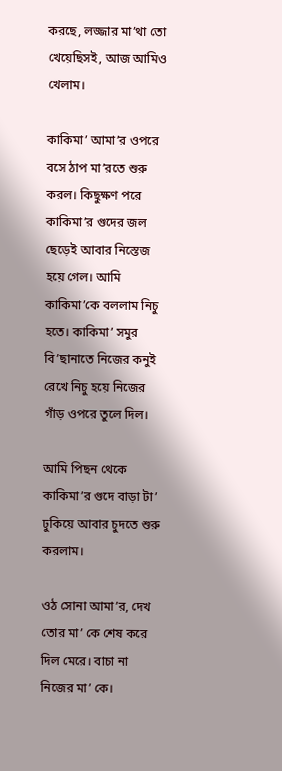করছে, লজ্জার মা’থা তো খেয়েছিসই, আজ আমিও খেলাম।

কাকিমা’ আমা’র ওপরে বসে ঠাপ মা’রতে শুরু করল। কিছুক্ষণ পরে কাকিমা’র গুদের জল ছেড়েই আবার নিস্তেজ হয়ে গেল। আমি কাকিমা’কে বললাম নিচু হতে। কাকিমা’ সমুর বি’ছানাতে নিজের কনুই রেখে নিচু হয়ে নিজের গাঁড় ওপরে তুলে দিল।

আমি পিছন থেকে কাকিমা’র গুদে বাড়া টা’ ঢুকিয়ে আবার চুদতে শুরু করলাম।

ওঠ সোনা আমা’র, দেখ তোর মা’ কে শেষ করে দিল মেরে। বাচা না নিজের মা’ কে।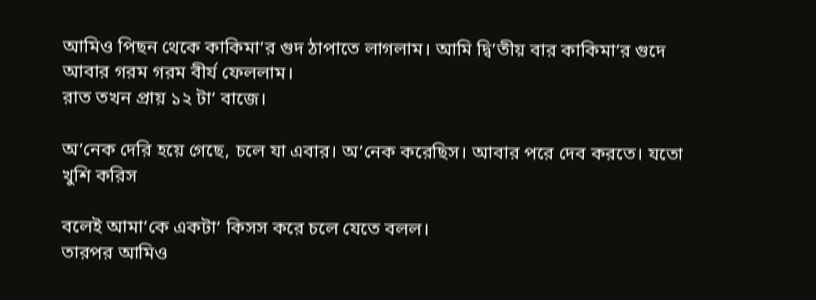আমিও পিছন থেকে কাকিমা’র গুদ ঠাপাতে লাগলাম। আমি দ্বি’তীয় বার কাকিমা’র গুদে আবার গরম গরম বীর্য ফেললাম।
রাত তখন প্রায় ১২ টা’ বাজে।

অ’নেক দেরি হয়ে গেছে, চলে যা এবার। অ’নেক করেছিস। আবার পরে দেব করতে। যতো খুশি করিস

বলেই আমা’কে একটা’ কিসস করে চলে যেতে বলল।
তারপর আমিও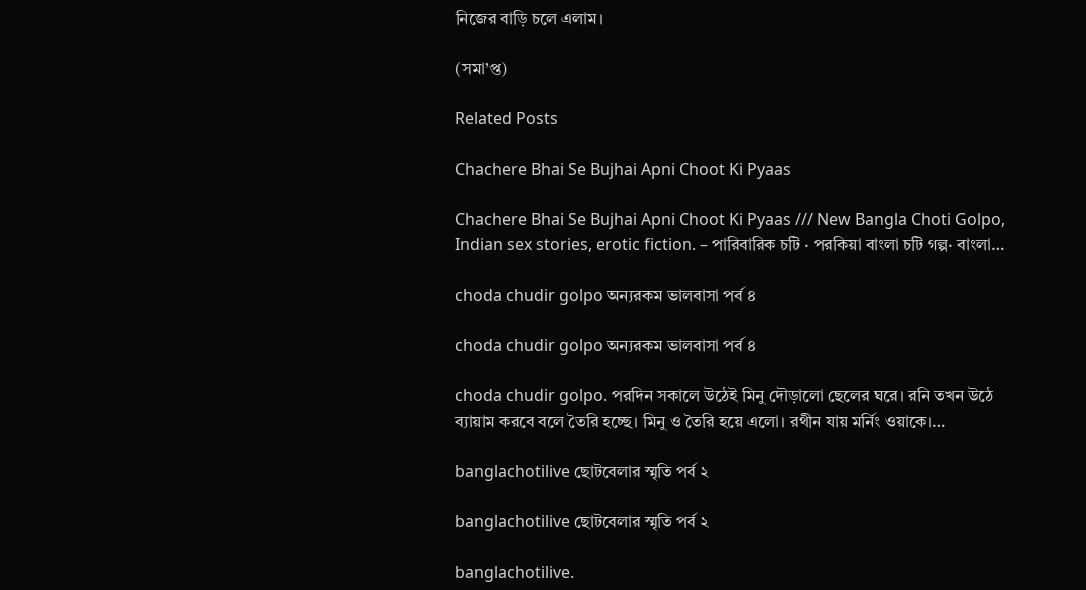নিজের বাড়ি চলে এলাম।

(সমা’প্ত)

Related Posts

Chachere Bhai Se Bujhai Apni Choot Ki Pyaas

Chachere Bhai Se Bujhai Apni Choot Ki Pyaas /// New Bangla Choti Golpo, Indian sex stories, erotic fiction. – পারিবারিক চটি · পরকিয়া বাংলা চটি গল্প· বাংলা…

choda chudir golpo অন্যরকম ভালবাসা পর্ব ৪

choda chudir golpo অন্যরকম ভালবাসা পর্ব ৪

choda chudir golpo. পরদিন সকালে উঠেই মিনু দৌড়ালো ছেলের ঘরে। রনি তখন উঠে ব্যায়াম করবে বলে তৈরি হচ্ছে। মিনু ও তৈরি হয়ে এলো। রথীন যায় মর্নিং ওয়াকে।…

banglachotilive ছোটবেলার স্মৃতি পর্ব ২

banglachotilive ছোটবেলার স্মৃতি পর্ব ২

banglachotilive.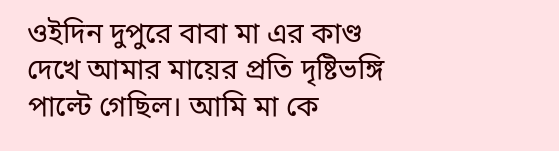ওইদিন দুপুরে বাবা মা এর কাণ্ড দেখে আমার মায়ের প্রতি দৃষ্টিভঙ্গি পাল্টে গেছিল। আমি মা কে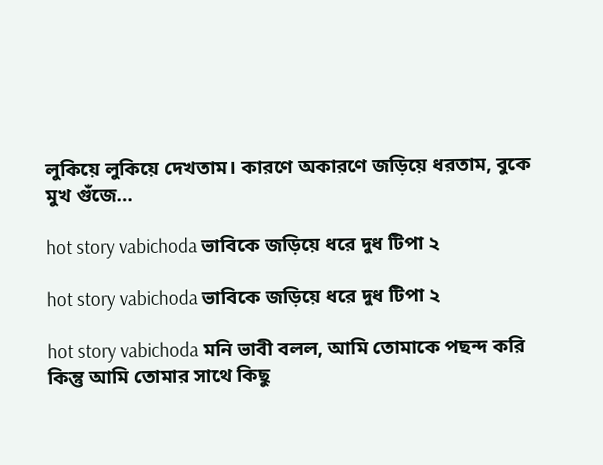লুকিয়ে লুকিয়ে দেখতাম। কারণে অকারণে জড়িয়ে ধরতাম, বুকে মুখ গুঁজে…

hot story vabichoda ভাবিকে জড়িয়ে ধরে দুধ টিপা ২

hot story vabichoda ভাবিকে জড়িয়ে ধরে দুধ টিপা ২

hot story vabichoda মনি ভাবী বলল, আমি তোমাকে পছন্দ করি কিন্তু আমি তোমার সাথে কিছু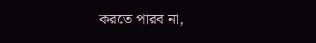করতে পারব না,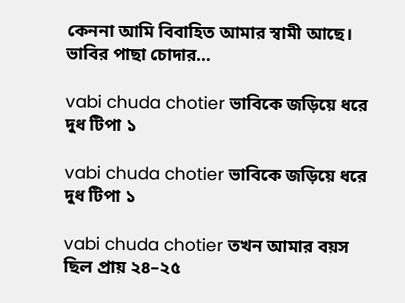কেননা আমি বিবাহিত আমার স্বামী আছে। ভাবির পাছা চোদার…

vabi chuda chotier ভাবিকে জড়িয়ে ধরে দুধ টিপা ১

vabi chuda chotier ভাবিকে জড়িয়ে ধরে দুধ টিপা ১

vabi chuda chotier তখন আমার বয়স ছিল প্রায় ২৪–২৫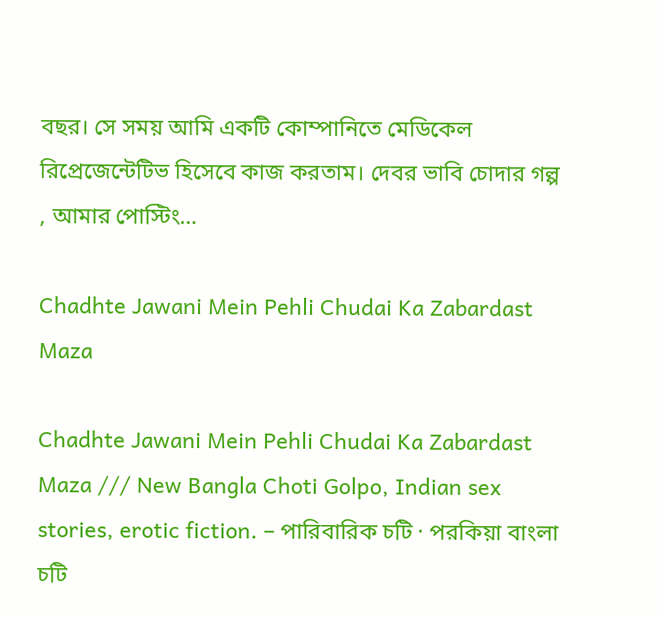বছর। সে সময় আমি একটি কোম্পানিতে মেডিকেল রিপ্রেজেন্টেটিভ হিসেবে কাজ করতাম। দেবর ভাবি চোদার গল্প , আমার পোস্টিং…

Chadhte Jawani Mein Pehli Chudai Ka Zabardast Maza

Chadhte Jawani Mein Pehli Chudai Ka Zabardast Maza /// New Bangla Choti Golpo, Indian sex stories, erotic fiction. – পারিবারিক চটি · পরকিয়া বাংলা চটি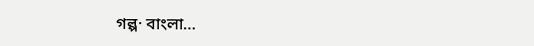গল্প· বাংলা…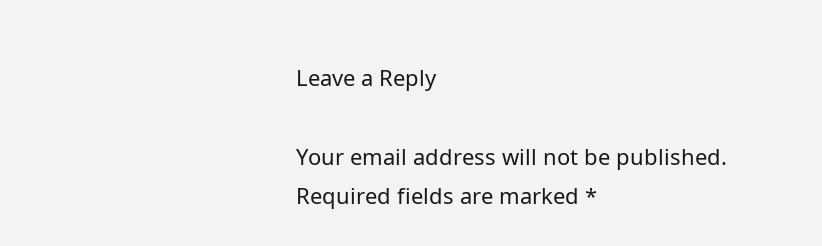Leave a Reply

Your email address will not be published. Required fields are marked *